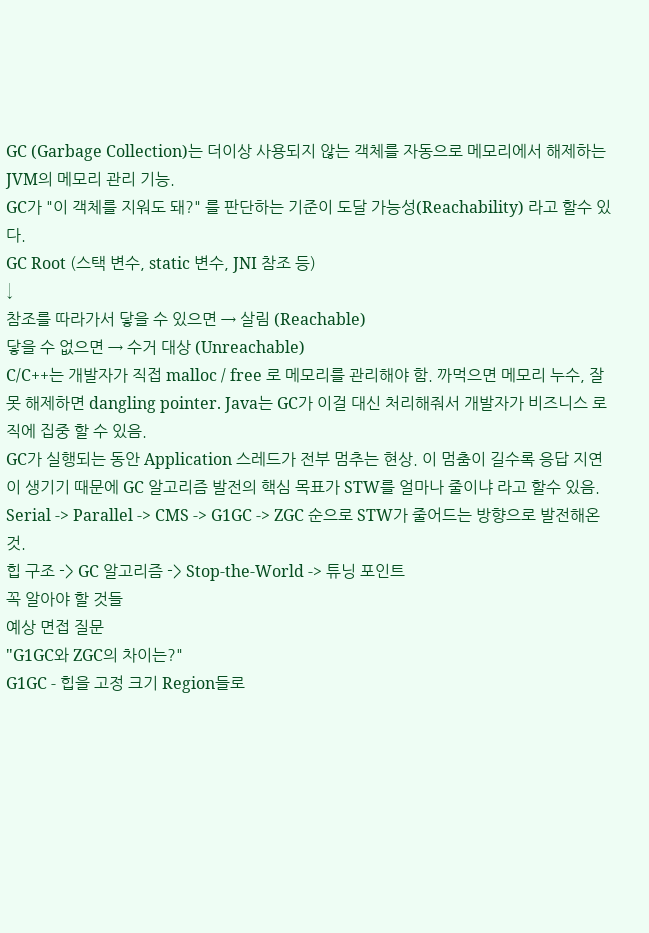GC (Garbage Collection)는 더이상 사용되지 않는 객체를 자동으로 메모리에서 해제하는 JVM의 메모리 관리 기능.
GC가 "이 객체를 지워도 돼?" 를 판단하는 기준이 도달 가능성(Reachability) 라고 할수 있다.
GC Root (스택 변수, static 변수, JNI 참조 등)
↓
참조를 따라가서 닿을 수 있으면 → 살림 (Reachable)
닿을 수 없으면 → 수거 대상 (Unreachable)
C/C++는 개발자가 직접 malloc / free 로 메모리를 관리해야 함. 까먹으면 메모리 누수, 잘못 해제하면 dangling pointer. Java는 GC가 이걸 대신 처리해줘서 개발자가 비즈니스 로직에 집중 할 수 있음.
GC가 실행되는 동안 Application 스레드가 전부 멈추는 현상. 이 멈춤이 길수록 응답 지연이 생기기 때문에 GC 알고리즘 발전의 핵심 목표가 STW를 얼마나 줄이냐 라고 할수 있음.
Serial -> Parallel -> CMS -> G1GC -> ZGC 순으로 STW가 줄어드는 방향으로 발전해온것.
힙 구조 -> GC 알고리즘 -> Stop-the-World -> 튜닝 포인트
꼭 알아야 할 것들
예상 면접 질문
"G1GC와 ZGC의 차이는?"
G1GC - 힙을 고정 크기 Region들로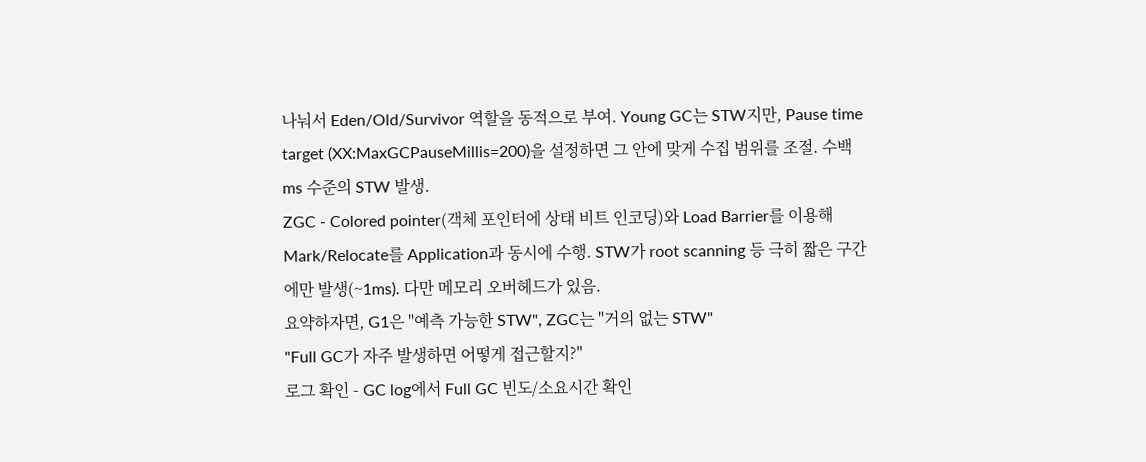나눠서 Eden/Old/Survivor 역할을 동적으로 부여. Young GC는 STW지만, Pause time target (XX:MaxGCPauseMillis=200)을 설정하면 그 안에 맞게 수집 범위를 조절. 수백ms 수준의 STW 발생.
ZGC - Colored pointer(객체 포인터에 상태 비트 인코딩)와 Load Barrier를 이용해 Mark/Relocate를 Application과 동시에 수행. STW가 root scanning 등 극히 짧은 구간에만 발생(~1ms). 다만 메모리 오버헤드가 있음.
요약하자면, G1은 "예측 가능한 STW", ZGC는 "거의 없는 STW"
"Full GC가 자주 발생하면 어떻게 접근할지?"
로그 확인 - GC log에서 Full GC 빈도/소요시간 확인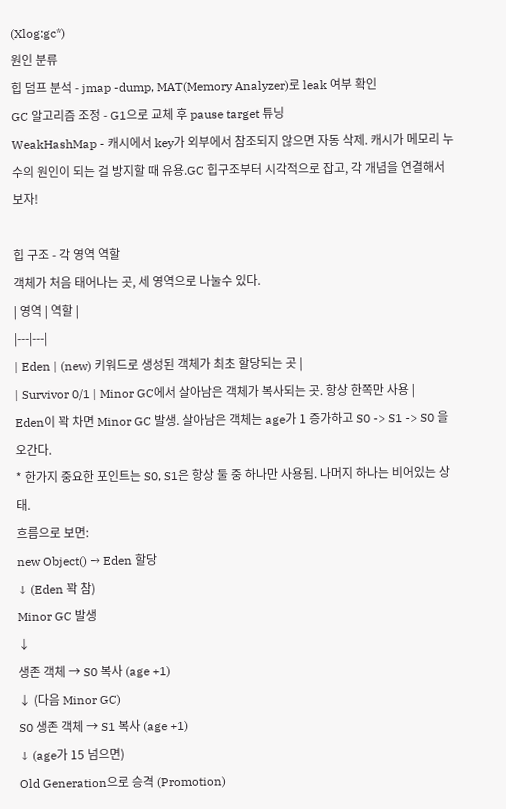(Xlog:gc*)
원인 분류
힙 덤프 분석 - jmap -dump, MAT(Memory Analyzer)로 leak 여부 확인
GC 알고리즘 조정 - G1으로 교체 후 pause target 튜닝
WeakHashMap - 캐시에서 key가 외부에서 참조되지 않으면 자동 삭제. 캐시가 메모리 누수의 원인이 되는 걸 방지할 때 유용.GC 힙구조부터 시각적으로 잡고, 각 개념을 연결해서 보자!

힙 구조 - 각 영역 역할
객체가 처음 태어나는 곳, 세 영역으로 나눌수 있다.
| 영역 | 역할 |
|---|---|
| Eden | (new) 키워드로 생성된 객체가 최초 할당되는 곳 |
| Survivor 0/1 | Minor GC에서 살아남은 객체가 복사되는 곳. 항상 한쪽만 사용 |
Eden이 꽉 차면 Minor GC 발생. 살아남은 객체는 age가 1 증가하고 S0 -> S1 -> S0 을 오간다.
* 한가지 중요한 포인트는 S0, S1은 항상 둘 중 하나만 사용됨. 나머지 하나는 비어있는 상태.
흐름으로 보면:
new Object() → Eden 할당
↓ (Eden 꽉 참)
Minor GC 발생
↓
생존 객체 → S0 복사 (age +1)
↓ (다음 Minor GC)
S0 생존 객체 → S1 복사 (age +1)
↓ (age가 15 넘으면)
Old Generation으로 승격 (Promotion)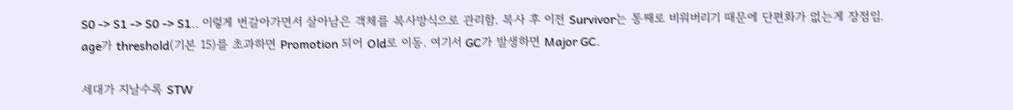S0 -> S1 -> S0 -> S1.. 이렇게 번갈아가면서 살아남은 객체를 복사방식으로 관리함. 복사 후 이전 Survivor는 통째로 비워버리기 때문에 단편화가 없는게 장점임.
age가 threshold(기본 15)를 초과하면 Promotion 되어 Old로 이동. 여기서 GC가 발생하면 Major GC.

세대가 지날수록 STW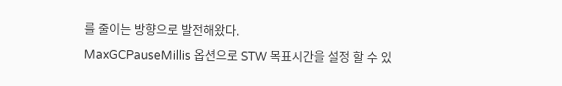를 줄이는 방향으로 발전해왔다.
MaxGCPauseMillis 옵션으로 STW 목표시간을 설정 할 수 있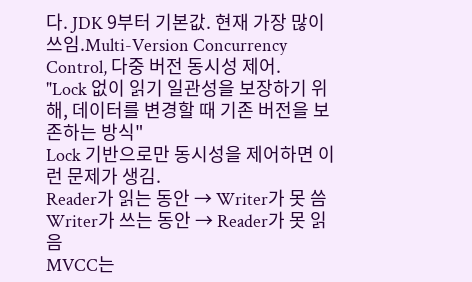다. JDK 9부터 기본값. 현재 가장 많이 쓰임.Multi-Version Concurrency Control, 다중 버전 동시성 제어.
"Lock 없이 읽기 일관성을 보장하기 위해, 데이터를 변경할 때 기존 버전을 보존하는 방식"
Lock 기반으로만 동시성을 제어하면 이런 문제가 생김.
Reader가 읽는 동안 → Writer가 못 씀
Writer가 쓰는 동안 → Reader가 못 읽음
MVCC는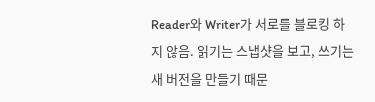Reader와 Writer가 서로를 블로킹 하지 않음. 읽기는 스냅샷을 보고, 쓰기는 새 버전을 만들기 때문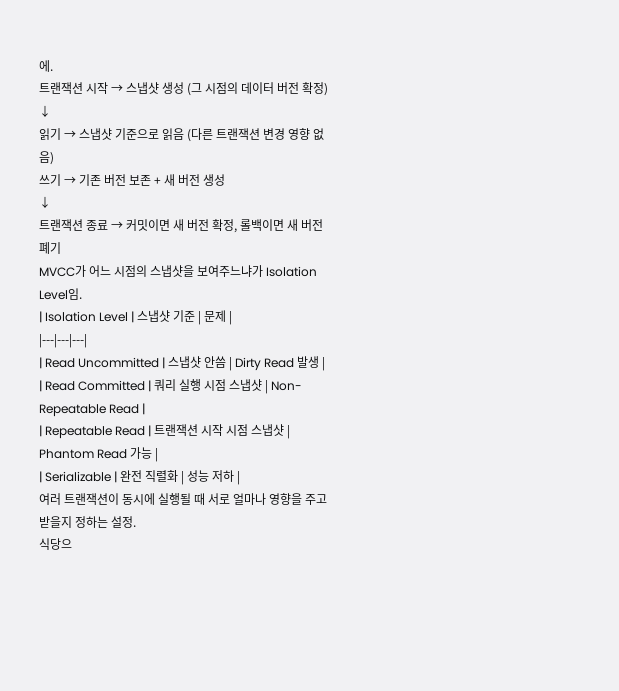에.
트랜잭션 시작 → 스냅샷 생성 (그 시점의 데이터 버전 확정)
↓
읽기 → 스냅샷 기준으로 읽음 (다른 트랜잭션 변경 영향 없음)
쓰기 → 기존 버전 보존 + 새 버전 생성
↓
트랜잭션 종료 → 커밋이면 새 버전 확정, 롤백이면 새 버전 폐기
MVCC가 어느 시점의 스냅샷을 보여주느냐가 Isolation Level임.
| Isolation Level | 스냅샷 기준 | 문제 |
|---|---|---|
| Read Uncommitted | 스냅샷 안씀 | Dirty Read 발생 |
| Read Committed | 쿼리 실행 시점 스냅샷 | Non-Repeatable Read |
| Repeatable Read | 트랜잭션 시작 시점 스냅샷 | Phantom Read 가능 |
| Serializable | 완전 직렬화 | 성능 저하 |
여러 트랜잭션이 동시에 실행될 때 서로 얼마나 영향을 주고 받을지 정하는 설정.
식당으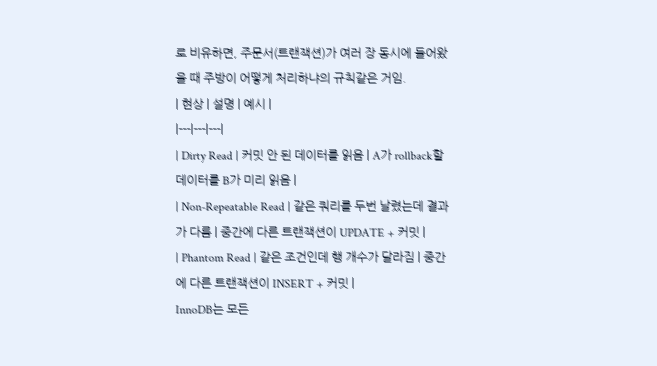로 비유하면, 주문서(트랜잭션)가 여러 장 동시에 들어왔을 때 주방이 어떻게 처리하냐의 규칙같은 거임.
| 현상 | 설명 | 예시 |
|---|---|---|
| Dirty Read | 커밋 안 된 데이터를 읽음 | A가 rollback할 데이터를 B가 미리 읽음 |
| Non-Repeatable Read | 같은 쿼리를 두번 날렸는데 결과가 다름 | 중간에 다른 트랜잭션이 UPDATE + 커밋 |
| Phantom Read | 같은 조건인데 행 개수가 달라짐 | 중간에 다른 트랜잭션이 INSERT + 커밋 |
InnoDB는 모든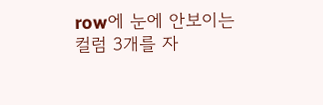row에 눈에 안보이는 컬럼 3개를 자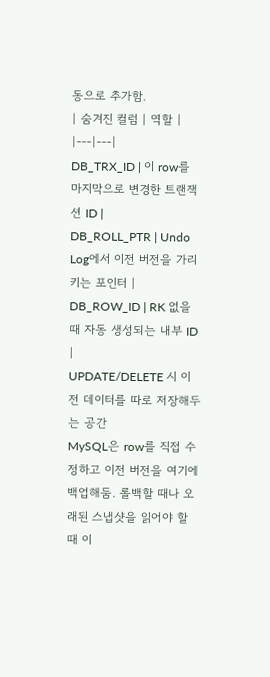동으로 추가함.
| 숨겨진 컬럼 | 역할 |
|---|---|
DB_TRX_ID | 이 row를 마지막으로 변경한 트랜잭션 ID |
DB_ROLL_PTR | Undo Log에서 이전 버전을 가리키는 포인터 |
DB_ROW_ID | RK 없을 때 자동 생성되는 내부 ID |
UPDATE/DELETE 시 이전 데이터를 따로 저장해두는 공간
MySQL은 row를 직접 수정하고 이전 버전을 여기에 백업해둠. 롤백할 때나 오래된 스냅샷을 읽어야 할 때 이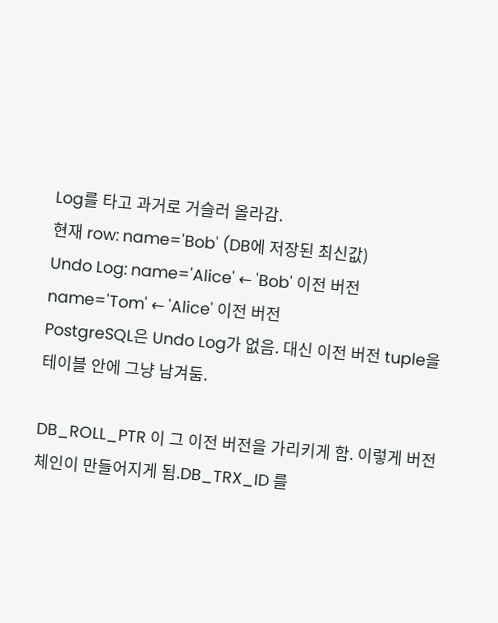Log를 타고 과거로 거슬러 올라감.
현재 row: name='Bob' (DB에 저장된 최신값)
Undo Log: name='Alice' ← 'Bob' 이전 버전
name='Tom' ← 'Alice' 이전 버전
PostgreSQL은 Undo Log가 없음. 대신 이전 버전 tuple을 테이블 안에 그냥 남겨둠.

DB_ROLL_PTR 이 그 이전 버전을 가리키게 함. 이렇게 버전 체인이 만들어지게 됨.DB_TRX_ID 를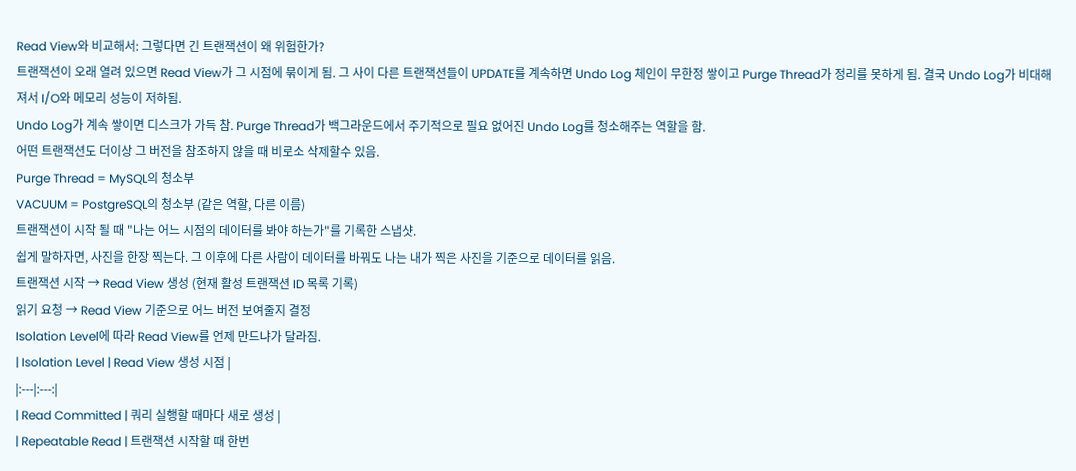Read View와 비교해서: 그렇다면 긴 트랜잭션이 왜 위험한가?
트랜잭션이 오래 열려 있으면 Read View가 그 시점에 묶이게 됨. 그 사이 다른 트랜잭션들이 UPDATE를 계속하면 Undo Log 체인이 무한정 쌓이고 Purge Thread가 정리를 못하게 됨. 결국 Undo Log가 비대해져서 I/O와 메모리 성능이 저하됨.
Undo Log가 계속 쌓이면 디스크가 가득 참. Purge Thread가 백그라운드에서 주기적으로 필요 없어진 Undo Log를 청소해주는 역할을 함.
어떤 트랜잭션도 더이상 그 버전을 참조하지 않을 때 비로소 삭제할수 있음.
Purge Thread = MySQL의 청소부
VACUUM = PostgreSQL의 청소부 (같은 역할, 다른 이름)
트랜잭션이 시작 될 때 "나는 어느 시점의 데이터를 봐야 하는가"를 기록한 스냅샷.
쉽게 말하자면, 사진을 한장 찍는다. 그 이후에 다른 사람이 데이터를 바꿔도 나는 내가 찍은 사진을 기준으로 데이터를 읽음.
트랜잭션 시작 → Read View 생성 (현재 활성 트랜잭션 ID 목록 기록)
읽기 요청 → Read View 기준으로 어느 버전 보여줄지 결정
Isolation Level에 따라 Read View를 언제 만드냐가 달라짐.
| Isolation Level | Read View 생성 시점 |
|:---|:---:|
| Read Committed | 쿼리 실행할 때마다 새로 생성 |
| Repeatable Read | 트랜잭션 시작할 때 한번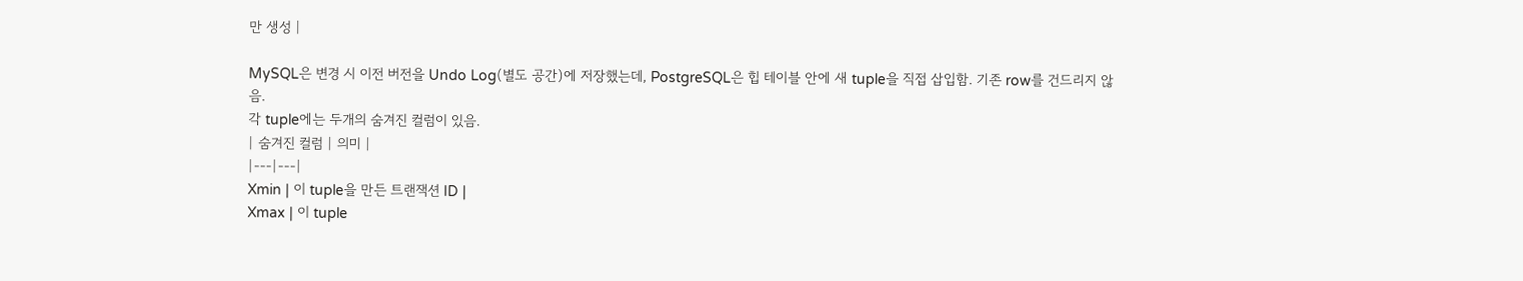만 생성 |

MySQL은 변경 시 이전 버전을 Undo Log(별도 공간)에 저장했는데, PostgreSQL은 힙 테이블 안에 새 tuple을 직접 삽입함. 기존 row를 건드리지 않음.
각 tuple에는 두개의 숨겨진 컬럼이 있음.
| 숨겨진 컬럼 | 의미 |
|---|---|
Xmin | 이 tuple을 만든 트랜잭션 ID |
Xmax | 이 tuple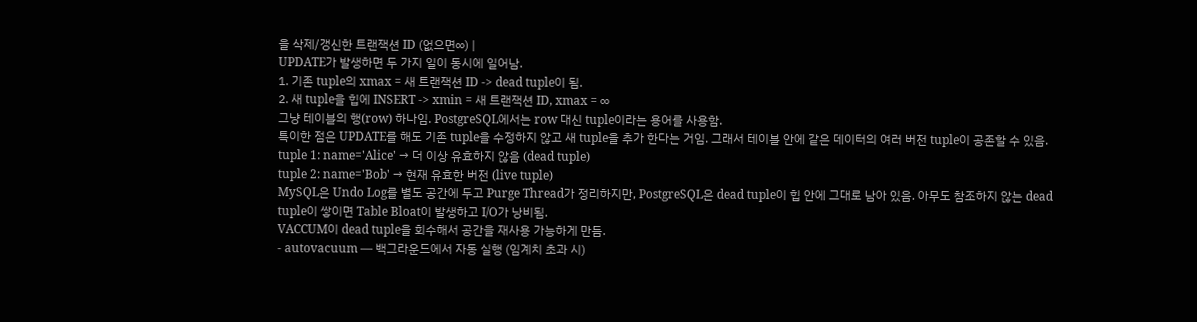을 삭제/갱신한 트랜잭션 ID (없으면∞) |
UPDATE가 발생하면 두 가지 일이 동시에 일어남.
1. 기존 tuple의 xmax = 새 트랜잭션 ID -> dead tuple이 됨.
2. 새 tuple을 힙에 INSERT -> xmin = 새 트랜잭션 ID, xmax = ∞
그냥 테이블의 행(row) 하나임. PostgreSQL에서는 row 대신 tuple이라는 용어를 사용함.
특이한 점은 UPDATE를 해도 기존 tuple을 수정하지 않고 새 tuple을 추가 한다는 거임. 그래서 테이블 안에 같은 데이터의 여러 버전 tuple이 공존할 수 있음.
tuple 1: name='Alice' → 더 이상 유효하지 않음 (dead tuple)
tuple 2: name='Bob' → 현재 유효한 버전 (live tuple)
MySQL은 Undo Log를 별도 공간에 두고 Purge Thread가 정리하지만, PostgreSQL은 dead tuple이 힙 안에 그대로 남아 있음. 아무도 참조하지 않는 dead tuple이 쌓이면 Table Bloat이 발생하고 I/O가 낭비됨.
VACCUM이 dead tuple을 회수해서 공간을 재사용 가능하게 만듬.
- autovacuum — 백그라운드에서 자동 실행 (임계치 초과 시)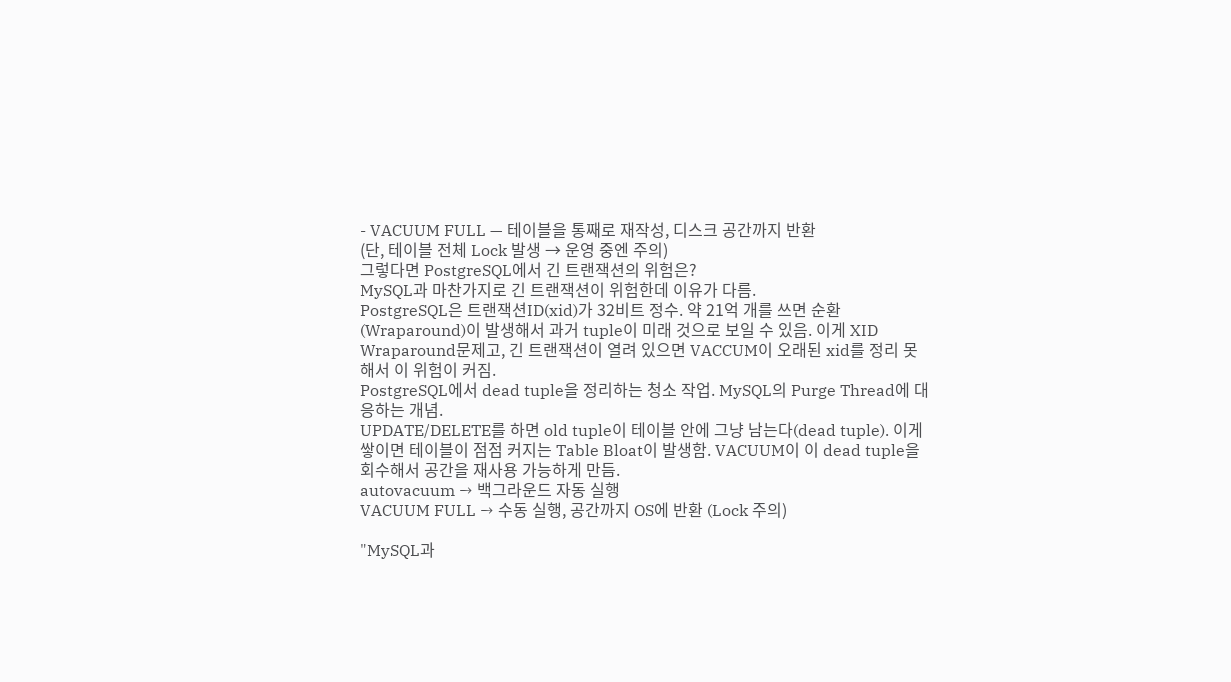- VACUUM FULL — 테이블을 통째로 재작성, 디스크 공간까지 반환
(단, 테이블 전체 Lock 발생 → 운영 중엔 주의)
그렇다면 PostgreSQL에서 긴 트랜잭션의 위험은?
MySQL과 마찬가지로 긴 트랜잭션이 위험한데 이유가 다름.
PostgreSQL은 트랜잭션ID(xid)가 32비트 정수. 약 21억 개를 쓰면 순환(Wraparound)이 발생해서 과거 tuple이 미래 것으로 보일 수 있음. 이게 XID Wraparound문제고, 긴 트랜잭션이 열려 있으면 VACCUM이 오래된 xid를 정리 못해서 이 위험이 커짐.
PostgreSQL에서 dead tuple을 정리하는 청소 작업. MySQL의 Purge Thread에 대응하는 개념.
UPDATE/DELETE를 하면 old tuple이 테이블 안에 그냥 남는다(dead tuple). 이게 쌓이면 테이블이 점점 커지는 Table Bloat이 발생함. VACUUM이 이 dead tuple을 회수해서 공간을 재사용 가능하게 만듬.
autovacuum → 백그라운드 자동 실행
VACUUM FULL → 수동 실행, 공간까지 OS에 반환 (Lock 주의)

"MySQL과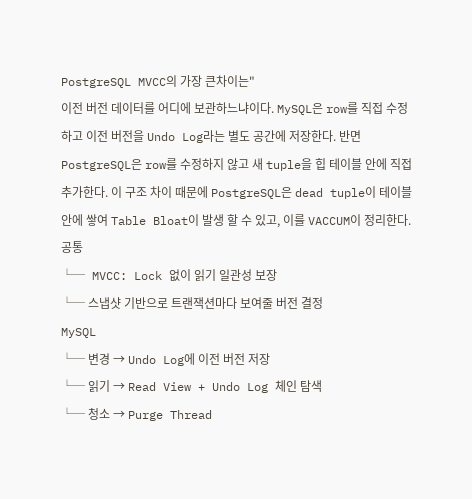PostgreSQL MVCC의 가장 큰차이는"
이전 버전 데이터를 어디에 보관하느냐이다. MySQL은 row를 직접 수정하고 이전 버전을 Undo Log라는 별도 공간에 저장한다. 반면 PostgreSQL은 row를 수정하지 않고 새 tuple을 힙 테이블 안에 직접 추가한다. 이 구조 차이 때문에 PostgreSQL은 dead tuple이 테이블 안에 쌓여 Table Bloat이 발생 할 수 있고, 이를 VACCUM이 정리한다.
공통
└─ MVCC: Lock 없이 읽기 일관성 보장
└─ 스냅샷 기반으로 트랜잭션마다 보여줄 버전 결정
MySQL
└─ 변경 → Undo Log에 이전 버전 저장
└─ 읽기 → Read View + Undo Log 체인 탐색
└─ 청소 → Purge Thread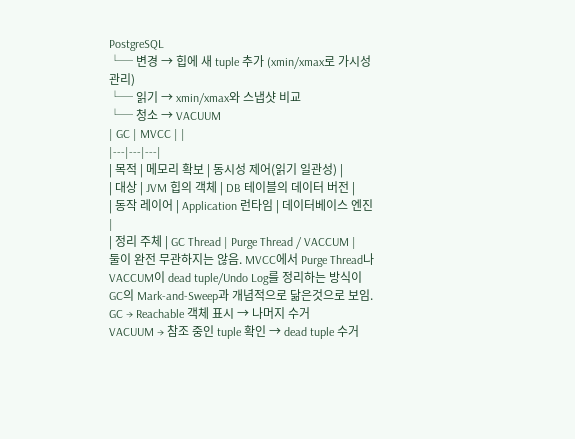PostgreSQL
└─ 변경 → 힙에 새 tuple 추가 (xmin/xmax로 가시성 관리)
└─ 읽기 → xmin/xmax와 스냅샷 비교
└─ 청소 → VACUUM
| GC | MVCC | |
|---|---|---|
| 목적 | 메모리 확보 | 동시성 제어(읽기 일관성) |
| 대상 | JVM 힙의 객체 | DB 테이블의 데이터 버전 |
| 동작 레이어 | Application 런타임 | 데이터베이스 엔진 |
| 정리 주체 | GC Thread | Purge Thread / VACCUM |
둘이 완전 무관하지는 않음. MVCC에서 Purge Thread나 VACCUM이 dead tuple/Undo Log를 정리하는 방식이 GC의 Mark-and-Sweep과 개념적으로 닮은것으로 보임.
GC → Reachable 객체 표시 → 나머지 수거
VACUUM → 참조 중인 tuple 확인 → dead tuple 수거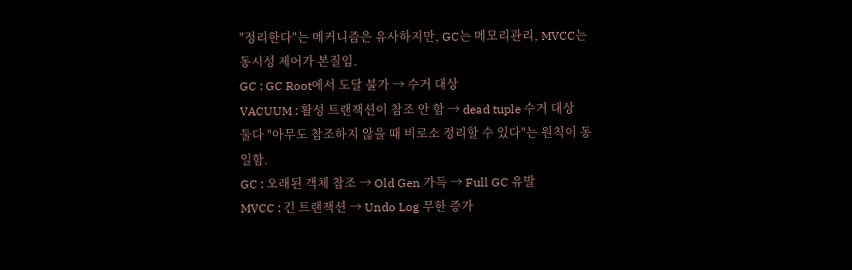"정리한다"는 메커니즘은 유사하지만, GC는 메모리관리, MVCC는 동시성 제어가 본질임.
GC : GC Root에서 도달 불가 → 수거 대상
VACUUM : 활성 트랜잭션이 참조 안 함 → dead tuple 수거 대상
둘다 "아무도 참조하지 않을 때 비로소 정리할 수 있다"는 원칙이 동일함.
GC : 오래된 객체 참조 → Old Gen 가득 → Full GC 유발
MVCC : 긴 트랜잭션 → Undo Log 무한 증가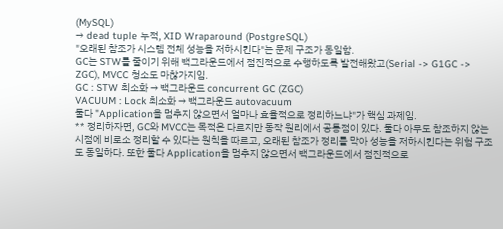(MySQL)
→ dead tuple 누적, XID Wraparound (PostgreSQL)
"오래된 참조가 시스템 전체 성능을 저하시킨다"는 문제 구조가 동일함.
GC는 STW를 줄이기 위해 백그라운드에서 점진적으로 수행하도록 발전해왔고(Serial -> G1GC -> ZGC), MVCC 청소도 마찮가지임.
GC : STW 최소화 → 백그라운드 concurrent GC (ZGC)
VACUUM : Lock 최소화 → 백그라운드 autovacuum
둘다 "Application을 멈추지 않으면서 얼마나 효율적으로 정리하느냐"가 핵심 과제임.
** 정리하자면, GC와 MVCC는 목적은 다르지만 동작 원리에서 공통점이 있다. 둘다 아무도 참조하지 않는 시점에 비로소 정리할 수 있다는 원칙을 따르고, 오래된 참조가 정리를 막아 성능을 저하시킨다는 위험 구조도 동일하다. 또한 둘다 Application을 멈추지 않으면서 백그라운드에서 점진적으로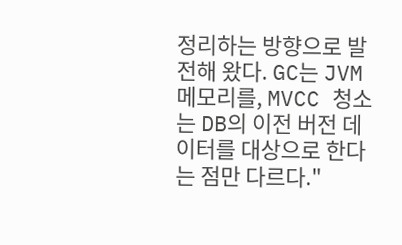정리하는 방향으로 발전해 왔다. GC는 JVM메모리를, MVCC 청소는 DB의 이전 버전 데이터를 대상으로 한다는 점만 다르다."